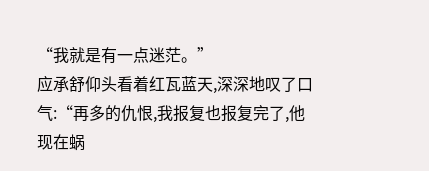“我就是有一点迷茫。”
应承舒仰头看着红瓦蓝天,深深地叹了口气:“再多的仇恨,我报复也报复完了,他现在蜗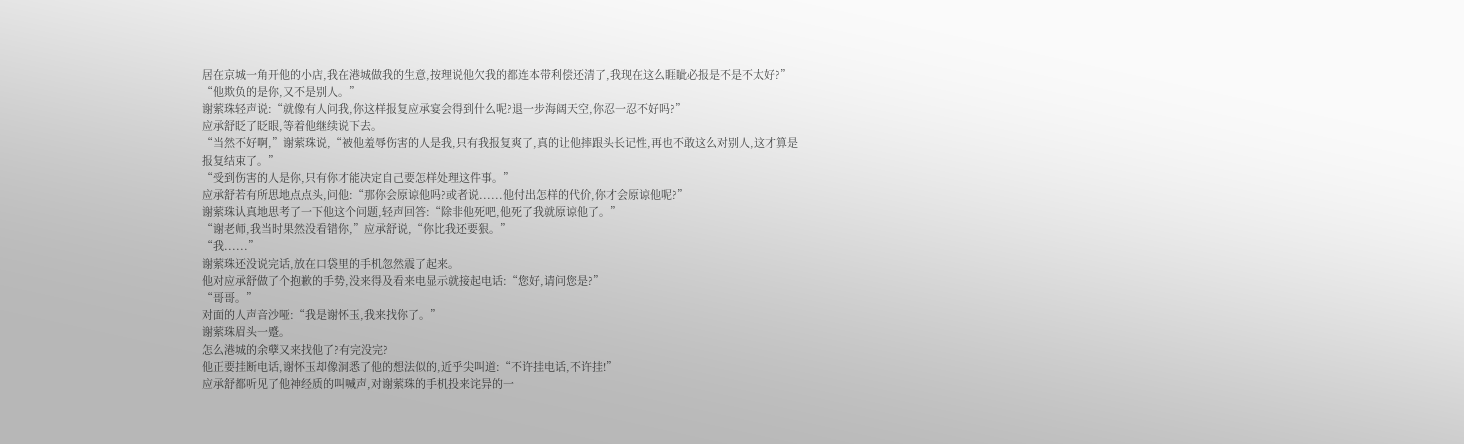居在京城一角开他的小店,我在港城做我的生意,按理说他欠我的都连本带利偿还清了,我现在这么睚眦必报是不是不太好?”
“他欺负的是你,又不是别人。”
谢萦珠轻声说:“就像有人问我,你这样报复应承宴会得到什么呢?退一步海阔天空,你忍一忍不好吗?”
应承舒眨了眨眼,等着他继续说下去。
“当然不好啊,”谢萦珠说,“被他羞辱伤害的人是我,只有我报复爽了,真的让他摔跟头长记性,再也不敢这么对别人,这才算是报复结束了。”
“受到伤害的人是你,只有你才能决定自己要怎样处理这件事。”
应承舒若有所思地点点头,问他:“那你会原谅他吗?或者说......他付出怎样的代价,你才会原谅他呢?”
谢萦珠认真地思考了一下他这个问题,轻声回答:“除非他死吧,他死了我就原谅他了。”
“谢老师,我当时果然没看错你,”应承舒说,“你比我还要狠。”
“我......”
谢萦珠还没说完话,放在口袋里的手机忽然震了起来。
他对应承舒做了个抱歉的手势,没来得及看来电显示就接起电话:“您好,请问您是?”
“哥哥。”
对面的人声音沙哑:“我是谢怀玉,我来找你了。”
谢萦珠眉头一蹙。
怎么港城的余孽又来找他了?有完没完?
他正要挂断电话,谢怀玉却像洞悉了他的想法似的,近乎尖叫道:“不许挂电话,不许挂!”
应承舒都听见了他神经质的叫喊声,对谢萦珠的手机投来诧异的一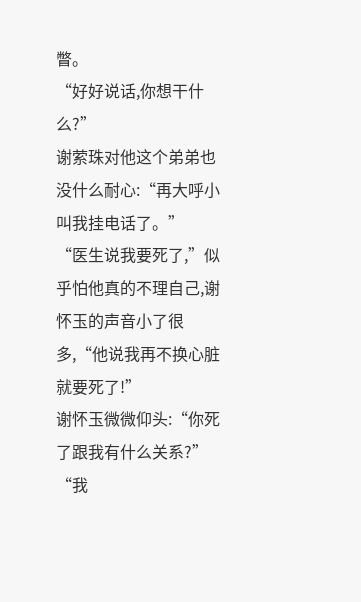瞥。
“好好说话,你想干什么?”
谢萦珠对他这个弟弟也没什么耐心:“再大呼小叫我挂电话了。”
“医生说我要死了,”似乎怕他真的不理自己,谢怀玉的声音小了很多,“他说我再不换心脏就要死了!”
谢怀玉微微仰头:“你死了跟我有什么关系?”
“我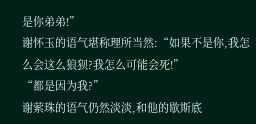是你弟弟!”
谢怀玉的语气堪称理所当然:“如果不是你,我怎么会这么狼狈?我怎么可能会死!”
“都是因为我?”
谢萦珠的语气仍然淡淡,和他的歇斯底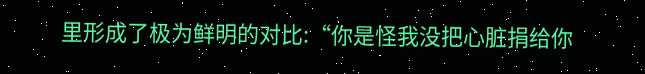里形成了极为鲜明的对比:“你是怪我没把心脏捐给你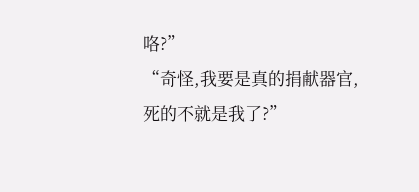咯?”
“奇怪,我要是真的捐献器官,死的不就是我了?”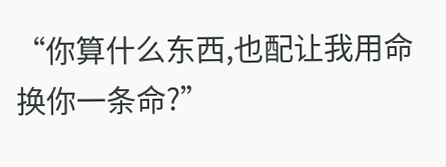“你算什么东西,也配让我用命换你一条命?”